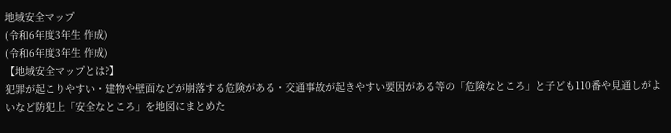地域安全マップ
(令和6年度3年生 作成)
(令和6年度3年生 作成)
【地域安全マップとは?】
犯罪が起こりやすい・建物や壁面などが崩落する危険がある・交通事故が起きやすい要因がある等の「危険なところ」と子ども110番や見通しがよいなど防犯上「安全なところ」を地図にまとめた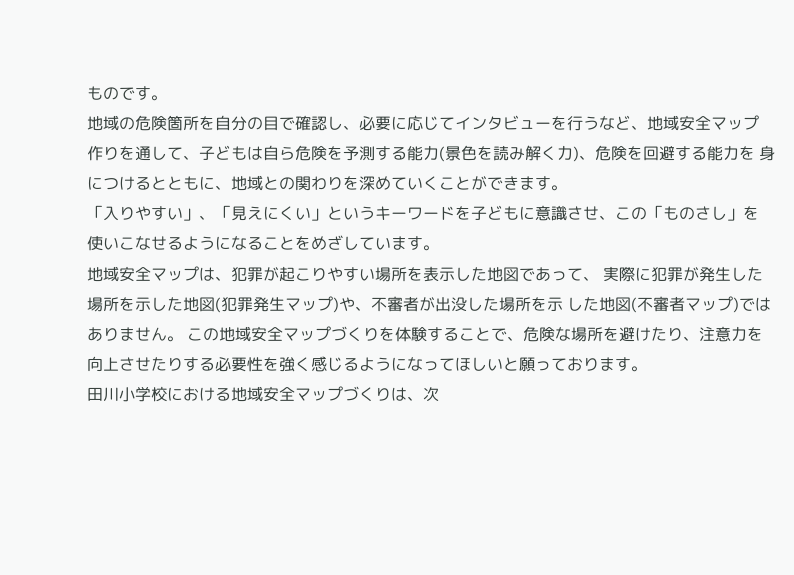ものです。
地域の危険箇所を自分の目で確認し、必要に応じてインタビューを行うなど、地域安全マップ 作りを通して、子どもは自ら危険を予測する能力(景色を読み解く力)、危険を回避する能力を 身につけるとともに、地域との関わりを深めていくことができます。
「入りやすい」、「見えにくい」というキーワードを子どもに意識させ、この「ものさし」を 使いこなせるようになることをめざしています。
地域安全マップは、犯罪が起こりやすい場所を表示した地図であって、 実際に犯罪が発生した場所を示した地図(犯罪発生マップ)や、不審者が出没した場所を示 した地図(不審者マップ)ではありません。 この地域安全マップづくりを体験することで、危険な場所を避けたり、注意力を向上させたりする必要性を強く感じるようになってほしいと願っております。
田川小学校における地域安全マップづくりは、次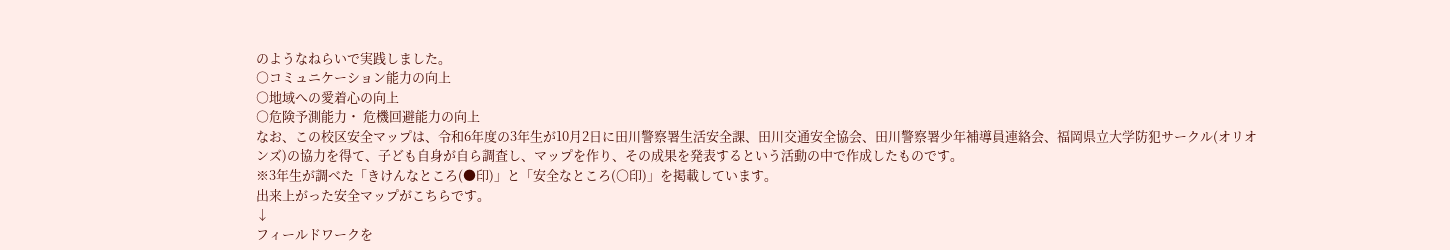のようなねらいで実践しました。
○コミュニケーション能力の向上
○地域への愛着心の向上
○危険予測能力・ 危機回避能力の向上
なお、この校区安全マップは、令和6年度の3年生が10月2日に田川警察署生活安全課、田川交通安全協会、田川警察署少年補導員連絡会、福岡県立大学防犯サークル(オリオンズ)の協力を得て、子ども自身が自ら調査し、マップを作り、その成果を発表するという活動の中で作成したものです。
※3年生が調べた「きけんなところ(●印)」と「安全なところ(〇印)」を掲載しています。
出来上がった安全マップがこちらです。
↓
フィールドワークを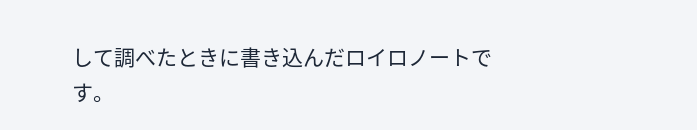して調べたときに書き込んだロイロノートです。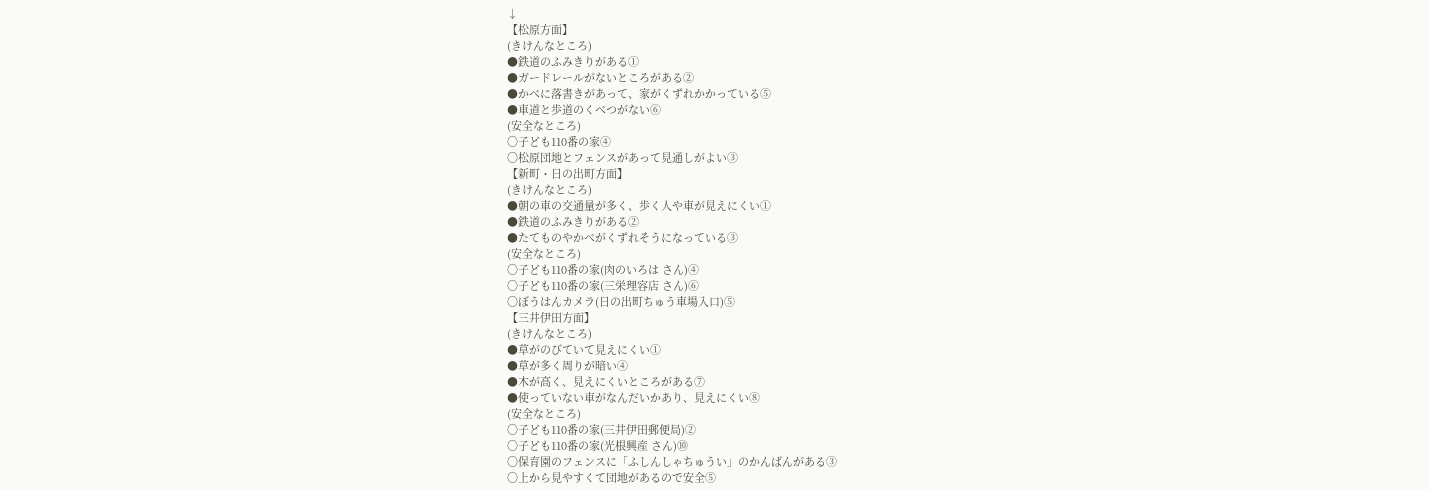↓
【松原方面】
(きけんなところ)
●鉄道のふみきりがある①
●ガードレールがないところがある②
●かべに落書きがあって、家がくずれかかっている⑤
●車道と歩道のくべつがない⑥
(安全なところ)
〇子ども110番の家④
〇松原団地とフェンスがあって見通しがよい③
【新町・日の出町方面】
(きけんなところ)
●朝の車の交通量が多く、歩く人や車が見えにくい①
●鉄道のふみきりがある②
●たてものやかべがくずれそうになっている③
(安全なところ)
〇子ども110番の家(肉のいろは さん)④
〇子ども110番の家(三栄理容店 さん)⑥
〇ぼうはんカメラ(日の出町ちゅう車場入口)⑤
【三井伊田方面】
(きけんなところ)
●草がのびていて見えにくい①
●草が多く周りが暗い④
●木が高く、見えにくいところがある⑦
●使っていない車がなんだいかあり、見えにくい⑧
(安全なところ)
〇子ども110番の家(三井伊田郵便局)②
〇子ども110番の家(光根興産 さん)⑩
〇保育園のフェンスに「ふしんしゃちゅうい」のかんばんがある③
〇上から見やすくて団地があるので安全⑤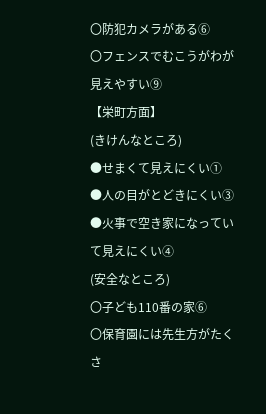〇防犯カメラがある⑥
〇フェンスでむこうがわが見えやすい⑨
【栄町方面】
(きけんなところ)
●せまくて見えにくい①
●人の目がとどきにくい③
●火事で空き家になっていて見えにくい④
(安全なところ)
〇子ども110番の家⑥
〇保育園には先生方がたくさ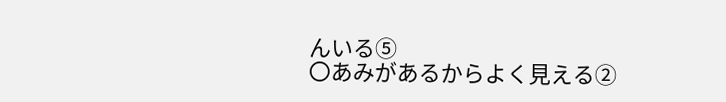んいる⑤
〇あみがあるからよく見える②